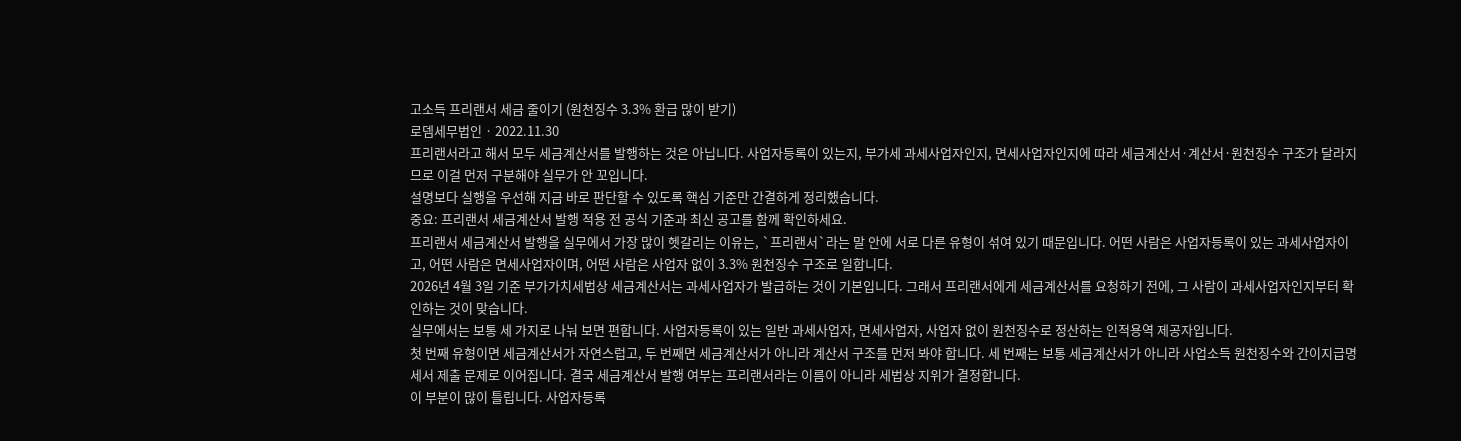고소득 프리랜서 세금 줄이기 (원천징수 3.3% 환급 많이 받기)
로뎀세무법인 · 2022.11.30
프리랜서라고 해서 모두 세금계산서를 발행하는 것은 아닙니다. 사업자등록이 있는지, 부가세 과세사업자인지, 면세사업자인지에 따라 세금계산서·계산서·원천징수 구조가 달라지므로 이걸 먼저 구분해야 실무가 안 꼬입니다.
설명보다 실행을 우선해 지금 바로 판단할 수 있도록 핵심 기준만 간결하게 정리했습니다.
중요: 프리랜서 세금계산서 발행 적용 전 공식 기준과 최신 공고를 함께 확인하세요.
프리랜서 세금계산서 발행을 실무에서 가장 많이 헷갈리는 이유는, `프리랜서`라는 말 안에 서로 다른 유형이 섞여 있기 때문입니다. 어떤 사람은 사업자등록이 있는 과세사업자이고, 어떤 사람은 면세사업자이며, 어떤 사람은 사업자 없이 3.3% 원천징수 구조로 일합니다.
2026년 4월 3일 기준 부가가치세법상 세금계산서는 과세사업자가 발급하는 것이 기본입니다. 그래서 프리랜서에게 세금계산서를 요청하기 전에, 그 사람이 과세사업자인지부터 확인하는 것이 맞습니다.
실무에서는 보통 세 가지로 나눠 보면 편합니다. 사업자등록이 있는 일반 과세사업자, 면세사업자, 사업자 없이 원천징수로 정산하는 인적용역 제공자입니다.
첫 번째 유형이면 세금계산서가 자연스럽고, 두 번째면 세금계산서가 아니라 계산서 구조를 먼저 봐야 합니다. 세 번째는 보통 세금계산서가 아니라 사업소득 원천징수와 간이지급명세서 제출 문제로 이어집니다. 결국 세금계산서 발행 여부는 프리랜서라는 이름이 아니라 세법상 지위가 결정합니다.
이 부분이 많이 틀립니다. 사업자등록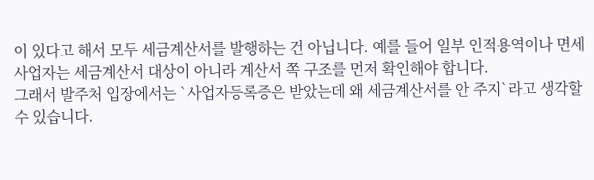이 있다고 해서 모두 세금계산서를 발행하는 건 아닙니다. 예를 들어 일부 인적용역이나 면세사업자는 세금계산서 대상이 아니라 계산서 쪽 구조를 먼저 확인해야 합니다.
그래서 발주처 입장에서는 `사업자등록증은 받았는데 왜 세금계산서를 안 주지`라고 생각할 수 있습니다.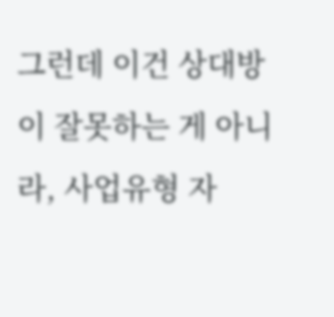그런데 이건 상대방이 잘못하는 게 아니라, 사업유형 자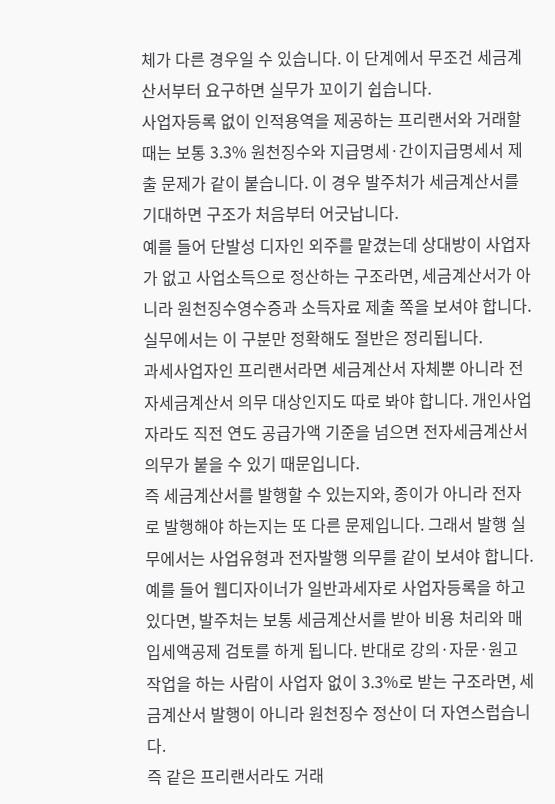체가 다른 경우일 수 있습니다. 이 단계에서 무조건 세금계산서부터 요구하면 실무가 꼬이기 쉽습니다.
사업자등록 없이 인적용역을 제공하는 프리랜서와 거래할 때는 보통 3.3% 원천징수와 지급명세·간이지급명세서 제출 문제가 같이 붙습니다. 이 경우 발주처가 세금계산서를 기대하면 구조가 처음부터 어긋납니다.
예를 들어 단발성 디자인 외주를 맡겼는데 상대방이 사업자가 없고 사업소득으로 정산하는 구조라면, 세금계산서가 아니라 원천징수영수증과 소득자료 제출 쪽을 보셔야 합니다. 실무에서는 이 구분만 정확해도 절반은 정리됩니다.
과세사업자인 프리랜서라면 세금계산서 자체뿐 아니라 전자세금계산서 의무 대상인지도 따로 봐야 합니다. 개인사업자라도 직전 연도 공급가액 기준을 넘으면 전자세금계산서 의무가 붙을 수 있기 때문입니다.
즉 세금계산서를 발행할 수 있는지와, 종이가 아니라 전자로 발행해야 하는지는 또 다른 문제입니다. 그래서 발행 실무에서는 사업유형과 전자발행 의무를 같이 보셔야 합니다.
예를 들어 웹디자이너가 일반과세자로 사업자등록을 하고 있다면, 발주처는 보통 세금계산서를 받아 비용 처리와 매입세액공제 검토를 하게 됩니다. 반대로 강의·자문·원고 작업을 하는 사람이 사업자 없이 3.3%로 받는 구조라면, 세금계산서 발행이 아니라 원천징수 정산이 더 자연스럽습니다.
즉 같은 프리랜서라도 거래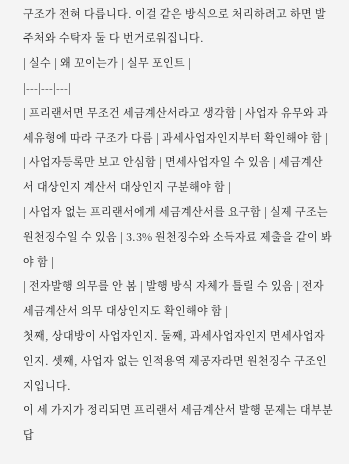구조가 전혀 다릅니다. 이걸 같은 방식으로 처리하려고 하면 발주처와 수탁자 둘 다 번거로워집니다.
| 실수 | 왜 꼬이는가 | 실무 포인트 |
|---|---|---|
| 프리랜서면 무조건 세금계산서라고 생각함 | 사업자 유무와 과세유형에 따라 구조가 다름 | 과세사업자인지부터 확인해야 함 |
| 사업자등록만 보고 안심함 | 면세사업자일 수 있음 | 세금계산서 대상인지 계산서 대상인지 구분해야 함 |
| 사업자 없는 프리랜서에게 세금계산서를 요구함 | 실제 구조는 원천징수일 수 있음 | 3.3% 원천징수와 소득자료 제출을 같이 봐야 함 |
| 전자발행 의무를 안 봄 | 발행 방식 자체가 틀릴 수 있음 | 전자세금계산서 의무 대상인지도 확인해야 함 |
첫째, 상대방이 사업자인지. 둘째, 과세사업자인지 면세사업자인지. 셋째, 사업자 없는 인적용역 제공자라면 원천징수 구조인지입니다.
이 세 가지가 정리되면 프리랜서 세금계산서 발행 문제는 대부분 답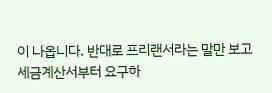이 나옵니다. 반대로 프리랜서라는 말만 보고 세금계산서부터 요구하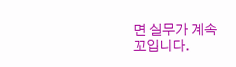면 실무가 계속 꼬입니다.